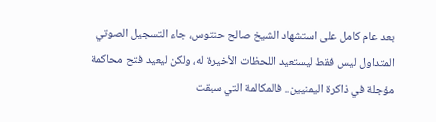بعد عام كامل على استشهاد الشيخ صالح حنتوس، جاء التسجيل الصوتي المتداول ليس فقط ليستعيد اللحظات الأخيرة له، ولكن ليعيد فتح محاكمة مؤجلة في ذاكرة اليمنيين.. فالمكالمة التي سبقت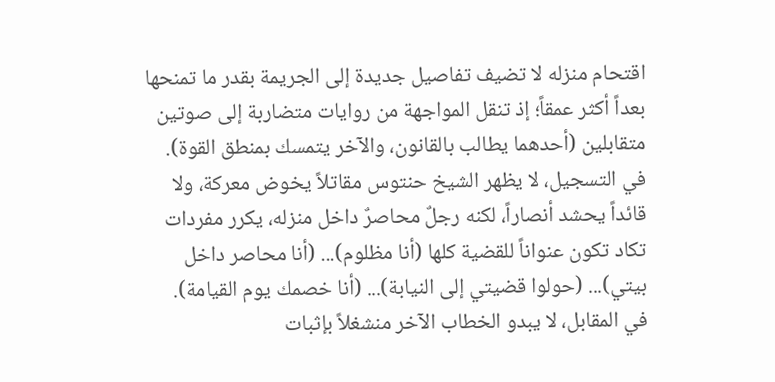اقتحام منزله لا تضيف تفاصيل جديدة إلى الجريمة بقدر ما تمنحها بعداً أكثر عمقاً؛ إذ تنقل المواجهة من روايات متضاربة إلى صوتين متقابلين (أحدهما يطالب بالقانون، والآخر يتمسك بمنطق القوة).
في التسجيل، لا يظهر الشيخ حنتوس مقاتلاً يخوض معركة، ولا قائداً يحشد أنصاراً، لكنه رجلٌ محاصرٌ داخل منزله، يكرر مفردات تكاد تكون عنواناً للقضية كلها (أنا مظلوم)... (أنا محاصر داخل بيتي)... (حولوا قضيتي إلى النيابة)... (أنا خصمك يوم القيامة).
في المقابل، لا يبدو الخطاب الآخر منشغلاً بإثبات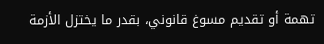تهمة أو تقديم مسوغ قانوني، بقدر ما يختزل الأزمة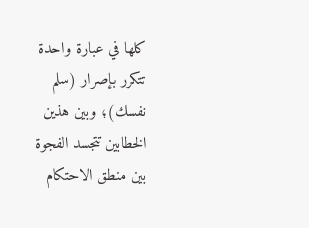كلها في عبارة واحدة تتكرر بإصرار (سلم نفسك)؛ وبين هذين الخطابين تتجسد الفجوة بين منطق الاحتكام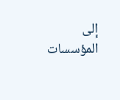إلى المؤسسات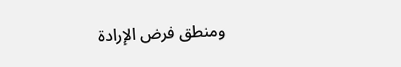ومنطق فرض الإرادة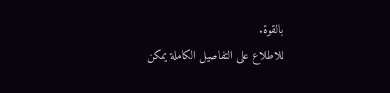بالقوة.
للاطلاع على التفاصيل الكاملة يمكن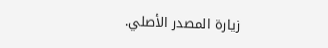زيارة المصدر الأصلي.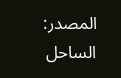المصدر: الساحل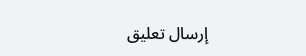إرسال تعليق